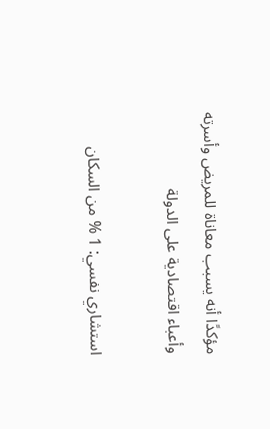مؤكدًا أنه يسبب معاناة للمريض وأسرته وأعباء اقتصادية على الدولة

استشاري نفسي: 1 % من السكان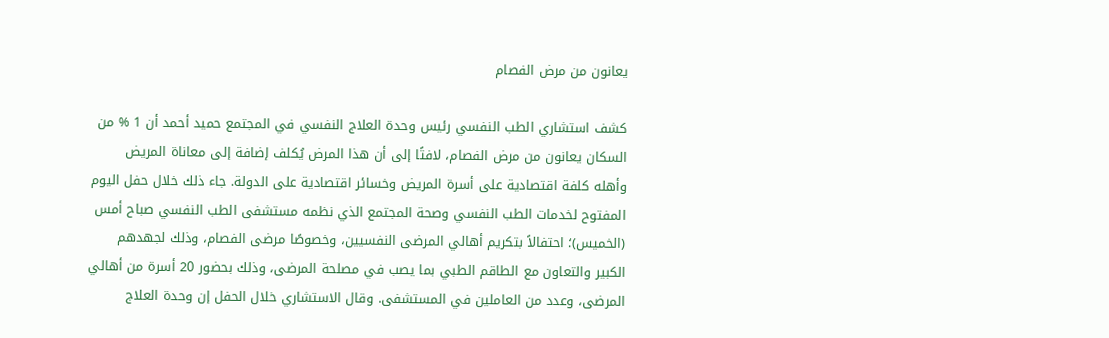يعانون من مرض الفصام

كشف استشاري الطب النفسي رئيس وحدة العلاج النفسي في المجتمع حميد أحمد أن 1 % من السكان يعانون من مرض الفصام، لافتًا إلى أن هذا المرض يُكلف إضافة إلى معاناة المريض وأهله كلفة اقتصادية على أسرة المريض وخسائر اقتصادية على الدولة. جاء ذلك خلال حفل اليوم المفتوح لخدمات الطب النفسي وصحة المجتمع الذي نظمه مستشفى الطب النفسي صباح أمس (الخميس)؛ احتفالاً بتكريم أهالي المرضى النفسيين، وخصوصًا مرضى الفصام، وذلك لجهدهم الكبير والتعاون مع الطاقم الطبي بما يصب في مصلحة المرضى، وذلك بحضور 20 أسرة من أهالي المرضى، وعدد من العاملين في المستشفى. وقال الاستشاري خلال الحفل إن وحدة العلاج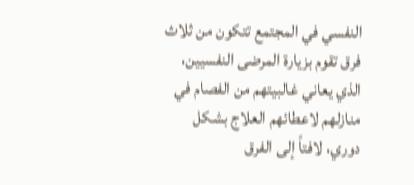النفسي في المجتمع تتكون من ثلاث فرق تقوم بزيارة المرضى النفسيين، الذي يعاني غالبيتهم من الفصام في منازلهم لاعطائهم العلاج بشكل دوري، لافتاً إلى الفرق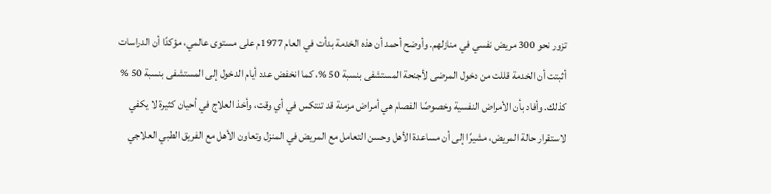تزور نحو 300 مريض نفسي في منازلهم. وأوضح أحمد أن هذه الخدمة بدأت في العام 1977م على مستوى عالمي، مؤكدًا أن الدراسات أثبتت أن الخدمة قللت من دخول المرضى لأجنحة المستشفى بنسبة 50 %، كما انخفض عدد أيام الدخول إلى المستشفى بنسبة 50 % كذلك. وأفاد بأن الأمراض النفسية وخصوصًا الفصام هي أمراض مزمنة قد تنتكس في أي وقت، وأخذ العلاج في أحيان كثيرة لا يكفي لاستقرار حالة المريض، مشيرًا إلى أن مساعدة الأهل وحسن التعامل مع المريض في المنزل وتعاون الأهل مع الفريق الطبي العلاجي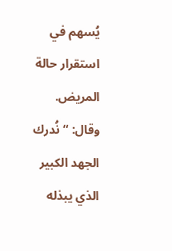يُسهم في استقرار حالة المريض. وقال: “نُدرك الجهد الكبير الذي يبذله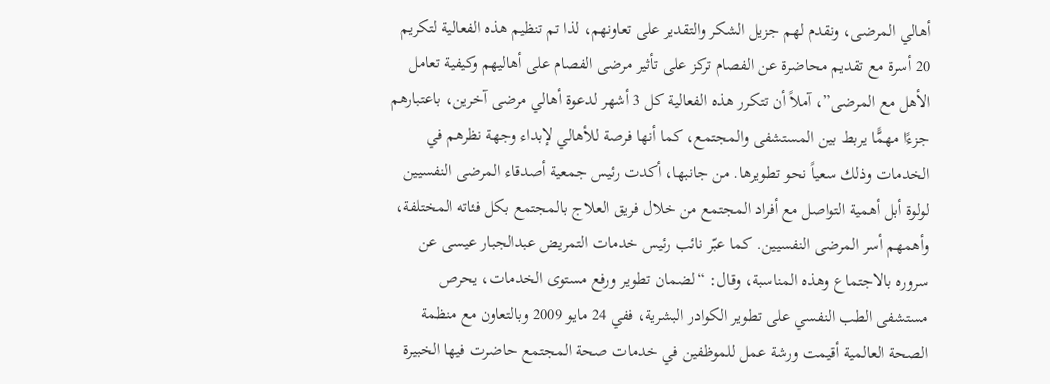أهالي المرضى، ونقدم لهم جزيل الشكر والتقدير على تعاونهم، لذا تم تنظيم هذه الفعالية لتكريم 20 أسرة مع تقديم محاضرة عن الفصام تركز على تأثير مرضى الفصام على أهاليهم وكيفية تعامل الأهل مع المرضى”، آملاً أن تتكرر هذه الفعالية كل 3 أشهر لدعوة أهالي مرضى آخرين، باعتبارهم جزءًا مهمًّا يربط بين المستشفى والمجتمع، كما أنها فرصة للأهالي لإبداء وجهة نظرهم في الخدمات وذلك سعياً نحو تطويرها. من جانبها، أكدت رئيس جمعية أصدقاء المرضى النفسيين لولوة أبل أهمية التواصل مع أفراد المجتمع من خلال فريق العلاج بالمجتمع بكل فئاته المختلفة، وأهمهم أسر المرضى النفسيين. كما عبّر نائب رئيس خدمات التمريض عبدالجبار عيسى عن سروره بالاجتماع وهذه المناسبة، وقال: “لضمان تطوير ورفع مستوى الخدمات، يحرص مستشفى الطب النفسي على تطوير الكوادر البشرية، ففي 24 مايو 2009 وبالتعاون مع منظمة الصحة العالمية أقيمت ورشة عمل للموظفين في خدمات صحة المجتمع حاضرت فيها الخبيرة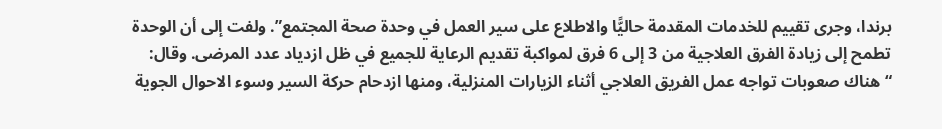برندا، وجرى تقييم للخدمات المقدمة حاليًّا والاطلاع على سير العمل في وحدة صحة المجتمع”. ولفت إلى أن الوحدة تطمح إلى زيادة الفرق العلاجية من 3 إلى 6 فرق لمواكبة تقديم الرعاية للجميع في ظل ازدياد عدد المرضى. وقال: “هناك صعوبات تواجه عمل الفريق العلاجي أثناء الزيارات المنزلية، ومنها ازدحام حركة السير وسوء الاحوال الجوية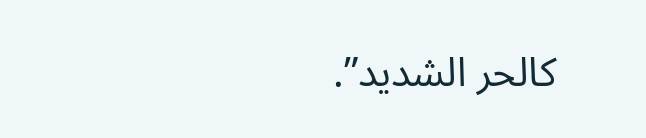كالحر الشديد”.